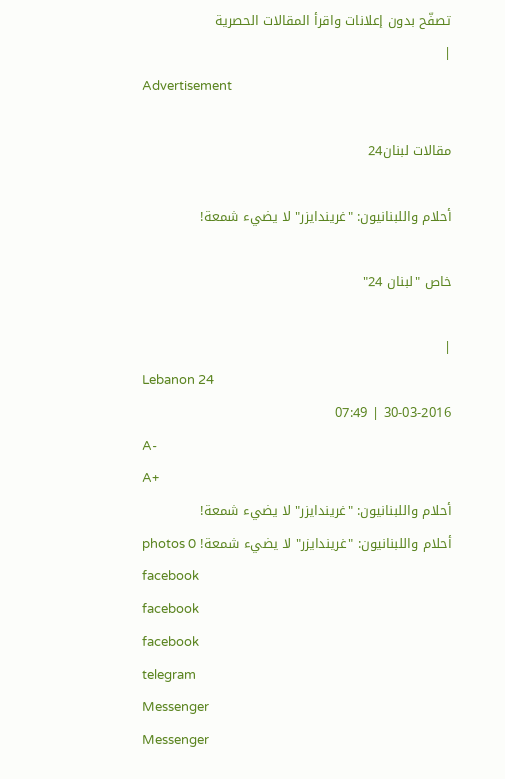تصفّح بدون إعلانات واقرأ المقالات الحصرية
|
Advertisement

مقالات لبنان24

أحلام واللبنانيون: "غريندايزر" لا يضيء شمعة!

خاص "لبنان 24"

|
Lebanon 24
30-03-2016 | 07:49
A-
A+
أحلام واللبنانيون: "غريندايزر" لا يضيء شمعة!
أحلام واللبنانيون: "غريندايزر" لا يضيء شمعة! photos 0
facebook
facebook
facebook
telegram
Messenger
Messenger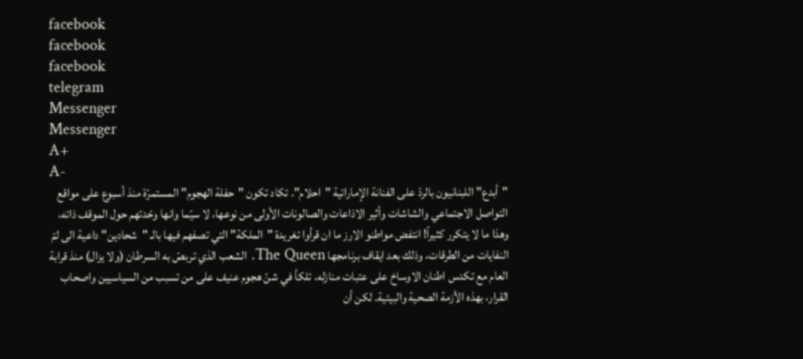facebook
facebook
facebook
telegram
Messenger
Messenger
A+
A-
"أبدع" اللبنانيون بالردّ على الفنانة الإماراتية "احلام". تكاد تكون "حفلة الهجوم" المستمرّة منذ أسبوع على مواقع التواصل الاجتماعي والشاشات وأثير الاذاعات والصالونات الأولى من نوعها، لا سيّما وانها وحّدتهم حول الموقف ذاته، وهذا ما لا يتكرر كثيراً! انتفض مواطنو الارز ما ان قرأوا تغريدة "الملكة" التي تصفهم فيها بالـ "شحادين" داعية الى لمّ النفايات من الطرقات، وذلك بعد ايقاف برنامجها The Queen. الشعب الذي تربصّ به السرطان (ولا يزال) منذ قرابة العام مع تكدس اطنان الاوساخ على عتبات منازله، تلكأ في شنّ هجوم عنيف على من تسبب من السياسيين واصحاب القرار، بهذه الأزمة الصحية والبيئية. لكن أن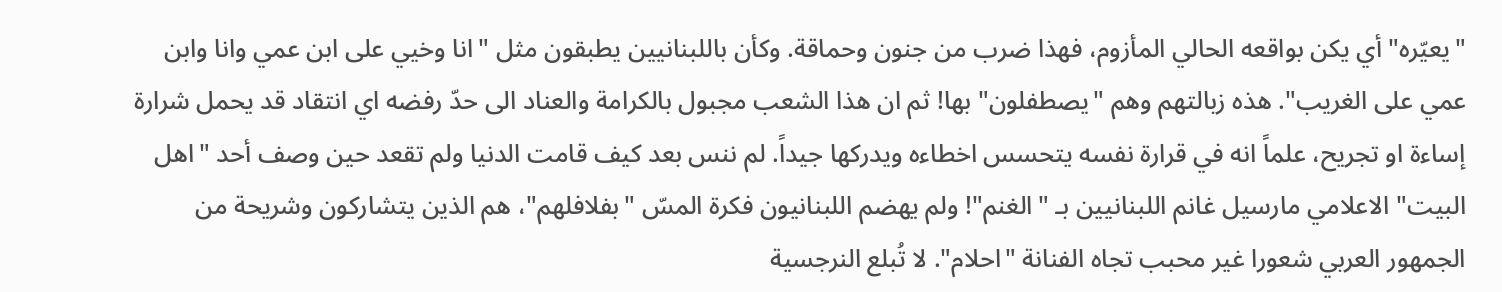"يعيّره" أي يكن بواقعه الحالي المأزوم، فهذا ضرب من جنون وحماقة. وكأن باللبنانيين يطبقون مثل "انا وخيي على ابن عمي وانا وابن عمي على الغريب". هذه زبالتهم وهم "يصطفلون" بها! ثم ان هذا الشعب مجبول بالكرامة والعناد الى حدّ رفضه اي انتقاد قد يحمل شرارة إساءة او تجريح، علماً انه في قرارة نفسه يتحسس اخطاءه ويدركها جيداً. لم ننس بعد كيف قامت الدنيا ولم تقعد حين وصف أحد "اهل البيت" الاعلامي مارسيل غانم اللبنانيين بـ "الغنم"! ولم يهضم اللبنانيون فكرة المسّ "بفلافلهم"، هم الذين يتشاركون وشريحة من الجمهور العربي شعورا غير محبب تجاه الفنانة "احلام". لا تُبلع النرجسية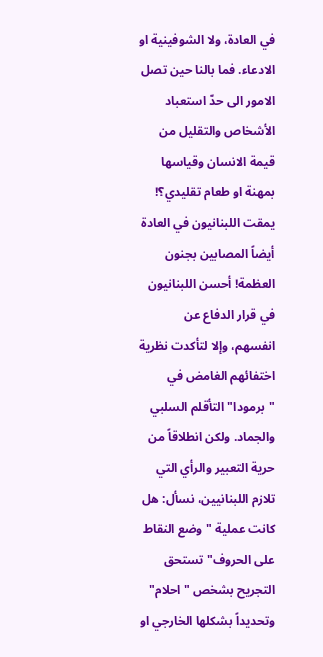في العادة، ولا الشوفينية او الادعاء. فما بالنا حين تصل الامور الى حدّ استعباد الأشخاص والتقليل من قيمة الانسان وقياسها بمهنة او طعام تقليدي؟! يمقت اللبنانيون في العادة أيضاً المصابين بجنون العظمة! أحسن اللبنانيون في قرار الدفاع عن انفسهم، وإلا لتأكدت نظرية اختفائهم الغامض في "برمودا" التأقلم السلبي والجماد. ولكن انطلاقاً من حرية التعبير والرأي التي تلازم اللبنانيين، نسأل: هل كانت عملية "وضع النقاط على الحروف" تستحق التجريح بشخص "احلام" وتحديداً بشكلها الخارجي او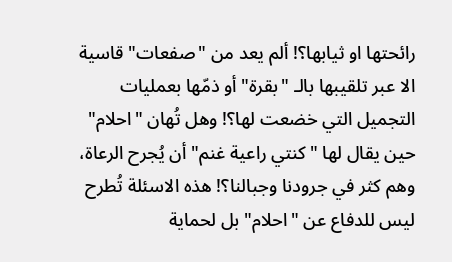رائحتها او ثيابها؟! ألم يعد من "صفعات" قاسية الا عبر تلقيبها بالـ "بقرة" أو ذمّها بعمليات التجميل التي خضعت لها؟! وهل تُهان "احلام" حين يقال لها "كنتي راعية غنم" أن يُجرح الرعاة، وهم كثر في جرودنا وجبالنا؟! هذه الاسئلة تُطرح ليس للدفاع عن "احلام" بل لحماية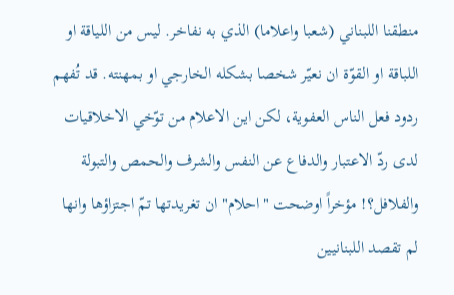منطقنا اللبناني (شعبا واعلاما) الذي به نفاخر. ليس من اللياقة او اللباقة او القوّة ان نعيّر شخصا بشكله الخارجي او بمهنته. قد تُفهم ردود فعل الناس العفوية، لكن اين الاعلام من توّخي الاخلاقيات لدى ردّ الاعتبار والدفاع عن النفس والشرف والحمص والتبولة والفلافل؟! مؤخراً اوضحت "احلام" ان تغريدتها تمّ اجتزاؤها وانها لم تقصد اللبنانيين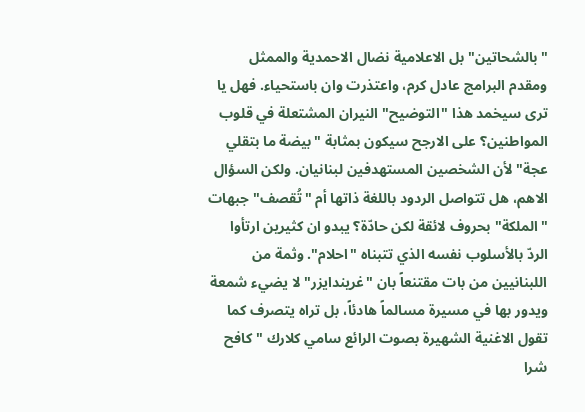"بالشحاتين" بل الاعلامية نضال الاحمدية والممثل ومقدم البرامج عادل كرم، واعتذرت وان باستحياء. فهل يا ترى سيخمد هذا "التوضيح" النيران المشتعلة في قلوب المواطنين؟ على الارجح سيكون بمثابة "بيضة ما بتقلي عجة" لأن الشخصين المستهدفين لبنانيان. ولكن السؤال الاهم، هل تتواصل الردود باللغة ذاتها أم "تُقصف" جبهات "الملكة" بحروف لائقة لكن حادّة؟ يبدو ان كثيرين ارتأوا الردّ بالأسلوب نفسه الذي تتبناه "احلام". وثمة من اللبنانيين من بات مقتنعاً بان "غريندايزر" لا يضيء شمعة ويدور بها في مسيرة مسالماً هادئاً، بل تراه يتصرف كما تقول الاغنية الشهيرة بصوت الرائع سامي كلارك " كافح شرا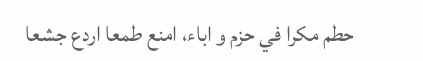حطم مكرا في حزم و اباء، امنع طمعا اردع جشعا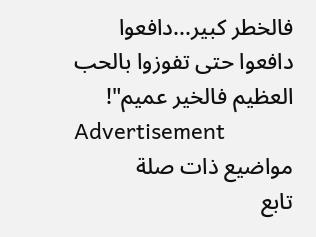فالخطر كبير...دافعوا دافعوا حتى تفوزوا بالحب العظيم فالخير عميم"!
Advertisement
مواضيع ذات صلة
تابع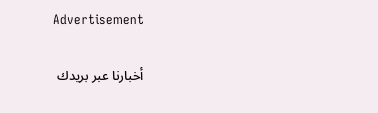Advertisement

أخبارنا عبر بريدك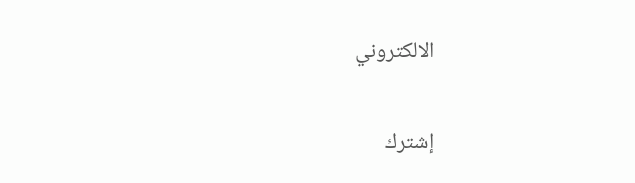الالكتروني

إشترك